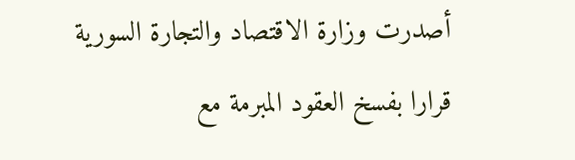أصدرت وزارة الاقتصاد والتجارة السورية قرارا بفسخ العقود المبرمة مع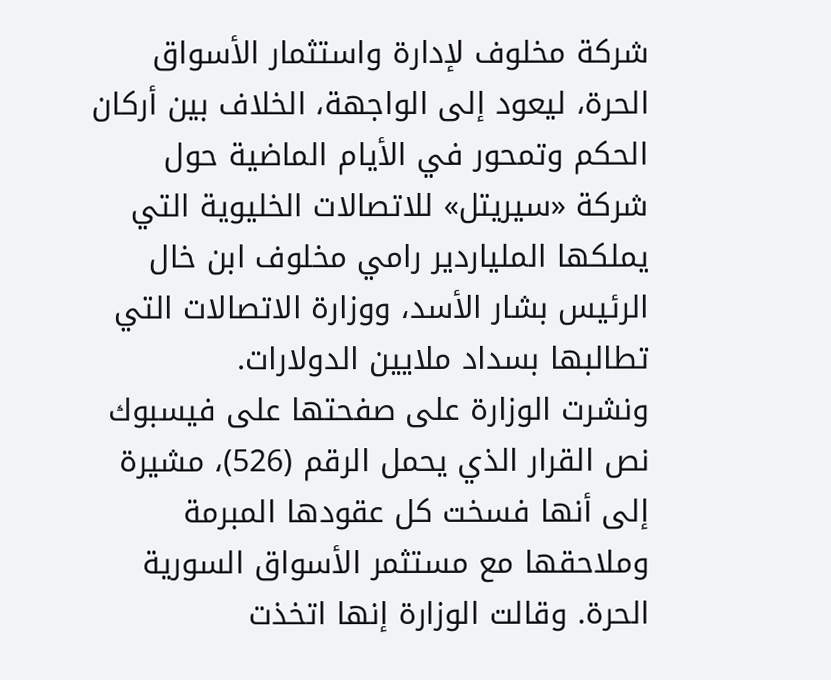شركة مخلوف لإدارة واستثمار الأسواق الحرة، ليعود إلى الواجهة، الخلاف بين أركان الحكم وتمحور في الأيام الماضية حول شركة «سيريتل» للاتصالات الخليوية التي يملكها الملياردير رامي مخلوف ابن خال الرئيس بشار الأسد، ووزارة الاتصالات التي تطالبها بسداد ملايين الدولارات.
ونشرت الوزارة على صفحتها على فيسبوك نص القرار الذي يحمل الرقم (526)، مشيرة إلى أنها فسخت كل عقودها المبرمة وملاحقها مع مستثمر الأسواق السورية الحرة. وقالت الوزارة إنها اتخذت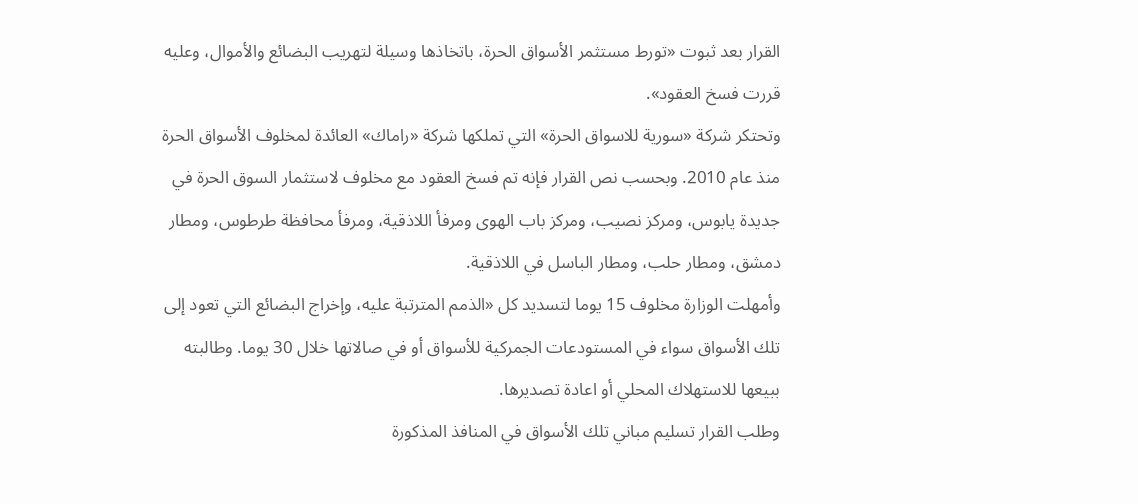القرار بعد ثبوت «تورط مستثمر الأسواق الحرة، باتخاذها وسيلة لتهريب البضائع والأموال، وعليه قررت فسخ العقود».
وتحتكر شركة «سورية للاسواق الحرة» التي تملكها شركة «راماك» العائدة لمخلوف الأسواق الحرة منذ عام 2010. وبحسب نص القرار فإنه تم فسخ العقود مع مخلوف لاستثمار السوق الحرة في جديدة يابوس، ومركز نصيب، ومركز باب الهوى ومرفأ اللاذقية، ومرفأ محافظة طرطوس، ومطار دمشق، ومطار حلب، ومطار الباسل في اللاذقية.
وأمهلت الوزارة مخلوف 15 يوما لتسديد كل «الذمم المترتبة عليه، وإخراج البضائع التي تعود إلى تلك الأسواق سواء في المستودعات الجمركية للأسواق أو في صالاتها خلال 30 يوما. وطالبته ببيعها للاستهلاك المحلي أو اعادة تصديرها.
وطلب القرار تسليم مباني تلك الأسواق في المنافذ المذكورة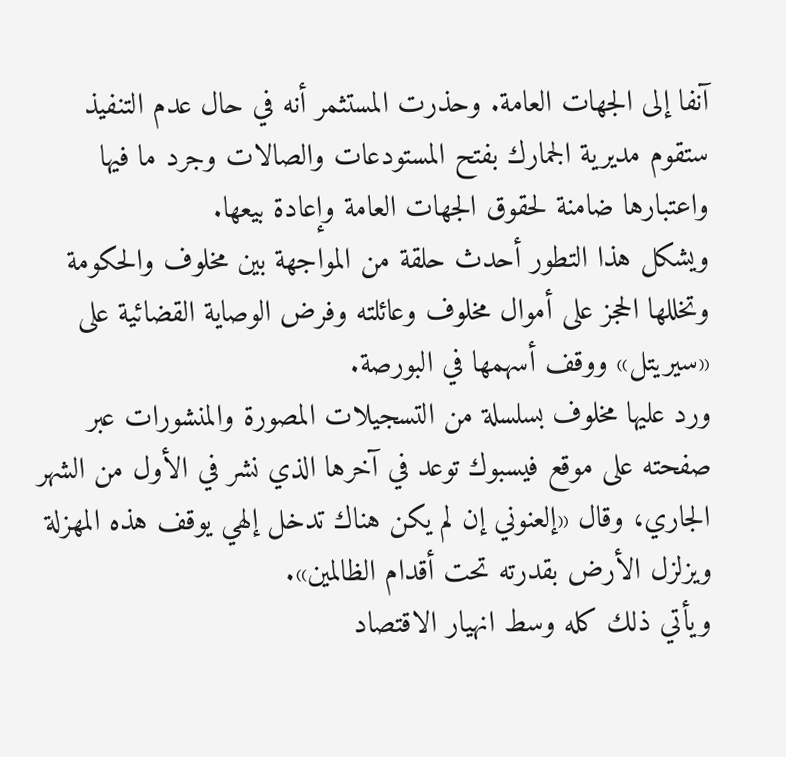آنفا إلى الجهات العامة. وحذرت المستثمر أنه في حال عدم التنفيذ ستقوم مديرية الجمارك بفتح المستودعات والصالات وجرد ما فيها واعتبارها ضامنة لحقوق الجهات العامة وإعادة بيعها.
ويشكل هذا التطور أحدث حلقة من المواجهة بين مخلوف والحكومة وتخللها الحجز على أموال مخلوف وعائلته وفرض الوصاية القضائية على «سيريتل» ووقف أسهمها في البورصة.
ورد عليها مخلوف بسلسلة من التسجيلات المصورة والمنشورات عبر صفحته على موقع فيسبوك توعد في آخرها الذي نشر في الأول من الشهر الجاري، وقال «إلعنوني إن لم يكن هناك تدخل إلهي يوقف هذه المهزلة ويزلزل الأرض بقدرته تحت أقدام الظالمين».
ويأتي ذلك كله وسط انهيار الاقتصاد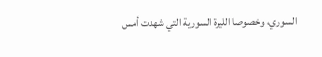السوري، وخصوصا الليرة السورية التي شهدت أمس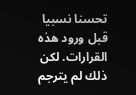تحسنا نسبيا قبل ورود هذه القرارات. لكن ذلك لم يترجم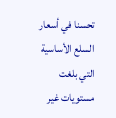تحسنا في أسعار السلع الأساسية التي بلغت مستويات غير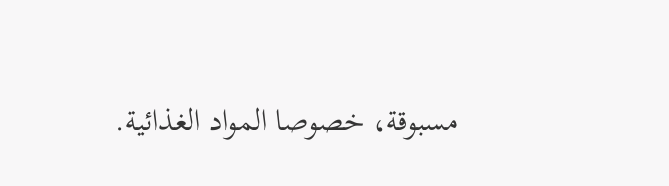مسبوقة، خصوصا المواد الغذائية.